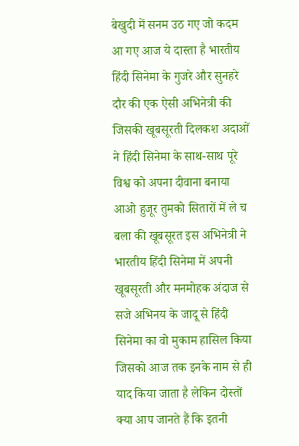बेखुदी में सनम उठ गए जो कदम आ गए आज ये दास्ता है भारतीय हिंदी सिनेमा के गुजरे और सुनहरे दौर की एक ऐसी अभिनेत्री की जिसकी खूबसूरती दिलकश अदाओं ने हिंदी सिनेमा के साथ-साथ पूरे विश्व को अपना दीवाना बनाया आओ हुजूर तुमको सितारों में ले च बला की खूबसूरत इस अभिनेत्री ने भारतीय हिंदी सिनेमा में अपनी खूबसूरती और मनमोहक अंदाज से सजे अभिनय के जादू से हिंदी सिनेमा का वो मुकाम हासिल किया जिसको आज तक इनके नाम से ही याद किया जाता है लेकिन दोस्तों क्या आप जानते हैं कि इतनी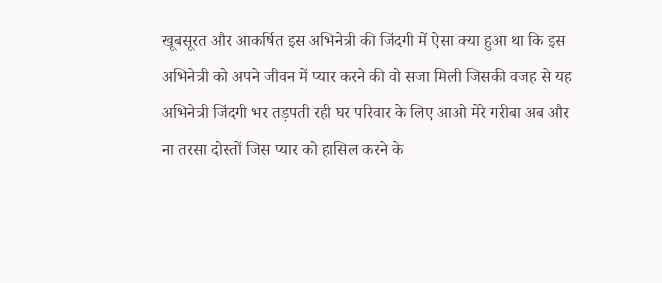खूबसूरत और आकर्षित इस अभिनेत्री की जिंदगी में ऐसा क्या हुआ था कि इस अभिनेत्री को अपने जीवन में प्यार करने की वो सजा मिली जिसकी वजह से यह अभिनेत्री जिंदगी भर तड़पती रही घर परिवार के लिए आओ मेरे गरीबा अब और ना तरसा दोस्तों जिस प्यार को हासिल करने के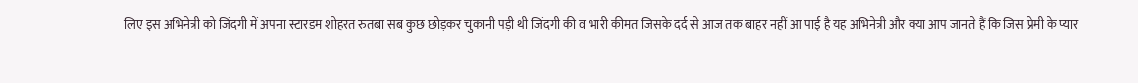लिए इस अभिनेत्री को जिंदगी में अपना स्टारडम शोहरत रुतबा सब कुछ छोड़कर चुकानी पड़ी थी जिंदगी की व भारी कीमत जिसके दर्द से आज तक बाहर नहीं आ पाई है यह अभिनेत्री और क्या आप जानते हैं कि जिस प्रेमी के प्यार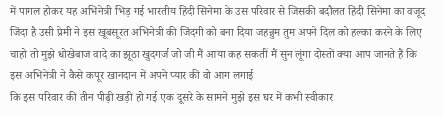में पागल होकर यह अभिनेत्री भिड़ गई भारतीय हिंदी सिनेमा के उस परिवार से जिसकी बदौलत हिंदी सिनेमा का वजूद जिंदा है उसी प्रेमी ने इस खूबसूरत अभिनेत्री की जिंदगी को बना दिया जहन्नुम तुम अपने दिल को हल्का करने के लिए चाहो तो मुझे धोखेबाज वादे का झूठा खुदगर्ज जो जी मैं आया कह सकतीं मैं सुन लूंगा दोस्तों क्या आप जानते हैं कि इस अभिनेत्री ने कैसे कपूर खानदान में अपने प्यार की वो आग लगाई
कि इस परिवार की तीन पीढ़ी खड़ी हो गई एक दूसरे के सामने मुझे इस घर में कभी स्वीकार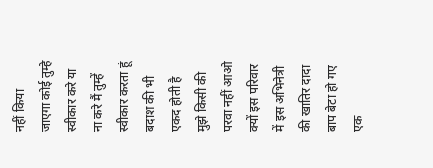नहीं किया जाएगा कोई तुम्हे स्वीकार करे या ना करे मैं तुम्हें स्वीकार करता हूं बदाश की भी एकद होती है मुझे किसी की परवा नहीं आओ क्यों इस परिवार में इस अभिनेत्री की खातिर दादा बाप बेटा हो गए एक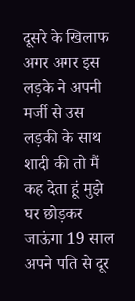दूसरे के खिलाफ अगर अगर इस लड़के ने अपनी मर्जी से उस लड़की के साथ शादी की तो मैं कह देता हूं मुझे घर छोड़कर जाऊंगा 19 साल अपने पति से दूर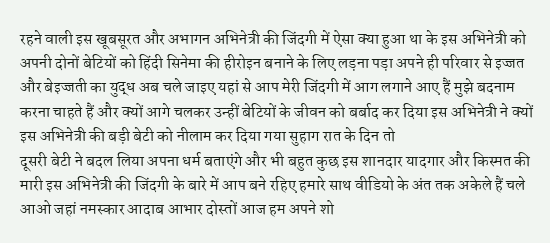रहने वाली इस खूबसूरत और अभागन अभिनेत्री की जिंदगी में ऐसा क्या हुआ था के इस अभिनेत्री को अपनी दोनों बेटियों को हिंदी सिनेमा की हीरोइन बनाने के लिए लड़ना पड़ा अपने ही परिवार से इज्जत और बेइज्जती का युद्ध अब चले जाइए यहां से आप मेरी जिंदगी में आग लगाने आए हैं मुझे बदनाम करना चाहते हैं और क्यों आगे चलकर उन्हीं बेटियों के जीवन को बर्बाद कर दिया इस अभिनेत्री ने क्यों इस अभिनेत्री की बड़ी बेटी को नीलाम कर दिया गया सुहाग रात के दिन तो
दूसरी बेटी ने बदल लिया अपना धर्म बताएंगे और भी बहुत कुछ इस शानदार यादगार और किस्मत की मारी इस अभिनेत्री की जिंदगी के बारे में आप बने रहिए हमारे साथ वीडियो के अंत तक अकेले हैं चले आओ जहां नमस्कार आदाब आभार दोस्तों आज हम अपने शो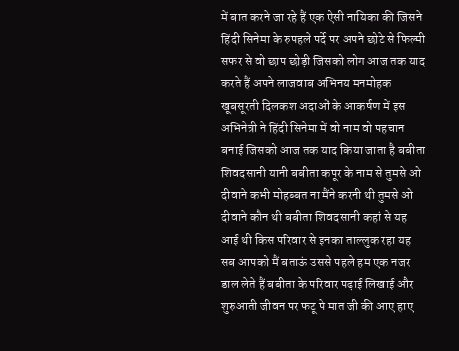में बात करने जा रहे हैं एक ऐसी नायिका की जिसने हिंदी सिनेमा के रुपहले पर्दे पर अपने छोटे से फिल्मी सफर से वो छाप छोड़ी जिसको लोग आज तक याद करते हैं अपने लाजवाब अभिनय मनमोहक खूबसूरती दिलकश अदाओं के आकर्षण में इस अभिनेत्री ने हिंदी सिनेमा में वो नाम वो पहचान बनाई जिसको आज तक याद किया जाता है बबीता शिवदसानी यानी बबीता कपूर के नाम से तुमसे ओ दीवाने कभी मोहब्बत ना मैंने करनी थी तुमसे ओ दीवाने कौन थी बबीता शिवदसानी कहां से यह आई थी किस परिवार से इनका ताल्लुक रहा यह सब आपको मैं बताऊं उससे पहले हम एक नजर डाल लेते हैं बबीता के परिवार पढ़ाई लिखाई और शुरुआती जीवन पर फटू पे मात जी की आए हाए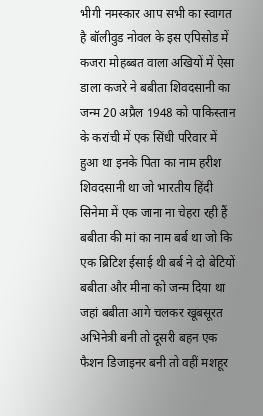भीगी नमस्कार आप सभी का स्वागत है बॉलीवुड नोवल के इस एपिसोड में कजरा मोहब्बत वाला अखियों में ऐसा डाला कजरे ने बबीता शिवदसानी का जन्म 20 अप्रैल 1948 को पाकिस्तान के करांची में एक सिंधी परिवार में हुआ था इनके पिता का नाम हरीश शिवदसानी था जो भारतीय हिंदी सिनेमा में एक जाना ना चेहरा रही हैं बबीता की मां का नाम बर्ब था जो कि एक ब्रिटिश ईसाई थी बर्ब ने दो बेटियों बबीता और मीना को जन्म दिया था जहां बबीता आगे चलकर खूबसूरत अभिनेत्री बनी तो दूसरी बहन एक फैशन डिजाइनर बनी तो वहीं मशहूर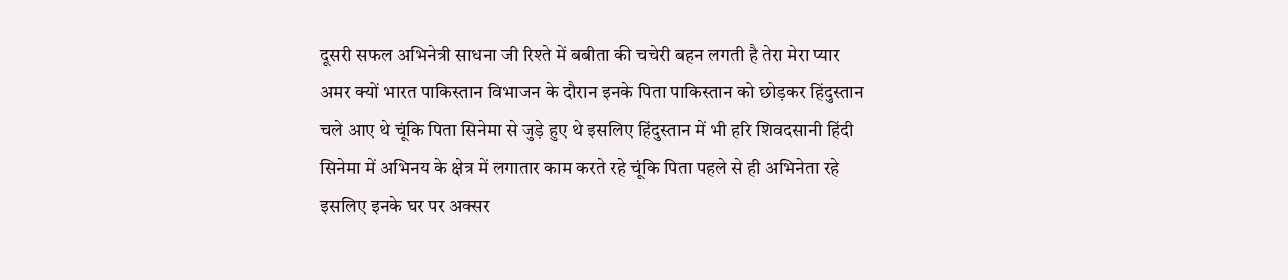दूसरी सफल अभिनेत्री साधना जी रिश्ते में बबीता की चचेरी बहन लगती है तेरा मेरा प्यार अमर क्यों भारत पाकिस्तान विभाजन के दौरान इनके पिता पाकिस्तान को छोड़कर हिंदुस्तान चले आए थे चूंकि पिता सिनेमा से जुड़े हुए थे इसलिए हिंदुस्तान में भी हरि शिवदसानी हिंदी सिनेमा में अभिनय के क्षेत्र में लगातार काम करते रहे चूंकि पिता पहले से ही अभिनेता रहे इसलिए इनके घर पर अक्सर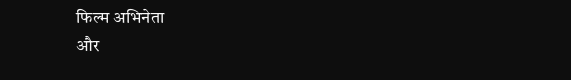फिल्म अभिनेता
और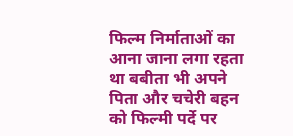फिल्म निर्माताओं का आना जाना लगा रहता था बबीता भी अपने पिता और चचेरी बहन को फिल्मी पर्दे पर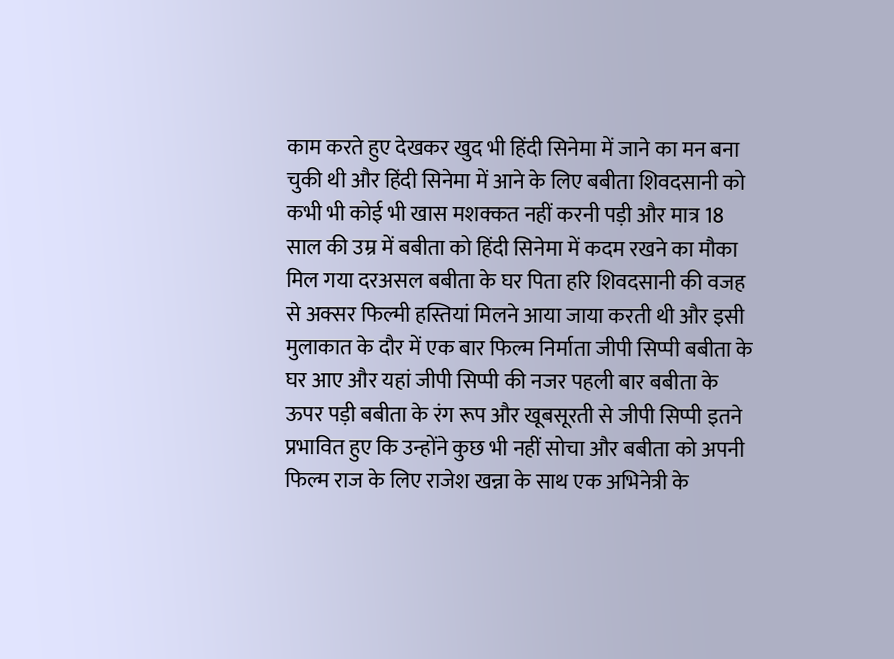काम करते हुए देखकर खुद भी हिंदी सिनेमा में जाने का मन बना चुकी थी और हिंदी सिनेमा में आने के लिए बबीता शिवदसानी को कभी भी कोई भी खास मशक्कत नहीं करनी पड़ी और मात्र 18 साल की उम्र में बबीता को हिंदी सिनेमा में कदम रखने का मौका मिल गया दरअसल बबीता के घर पिता हरि शिवदसानी की वजह से अक्सर फिल्मी हस्तियां मिलने आया जाया करती थी और इसी मुलाकात के दौर में एक बार फिल्म निर्माता जीपी सिप्पी बबीता के घर आए और यहां जीपी सिप्पी की नजर पहली बार बबीता के ऊपर पड़ी बबीता के रंग रूप और खूबसूरती से जीपी सिप्पी इतने प्रभावित हुए कि उन्होंने कुछ भी नहीं सोचा और बबीता को अपनी फिल्म राज के लिए राजेश खन्ना के साथ एक अभिनेत्री के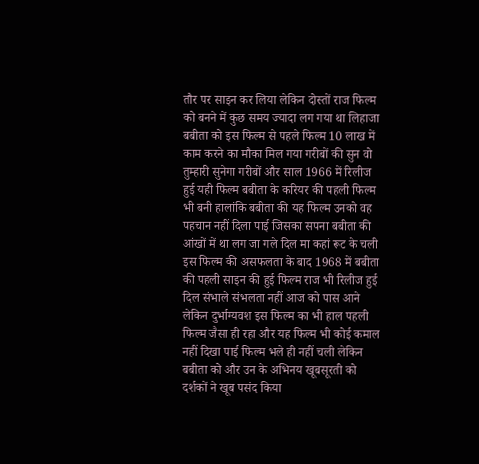तौर पर साइन कर लिया लेकिन दोस्तों राज फिल्म को बनने में कुछ समय ज्यादा लग गया था लिहाजा बबीता को इस फिल्म से पहले फिल्म 10 लाख में काम करने का मौका मिल गया गरीबों की सुन वो तुम्हारी सुनेगा गरीबों और साल 1966 में रिलीज हुई यही फिल्म बबीता के करियर की पहली फिल्म भी बनी हालांकि बबीता की यह फिल्म उनको वह पहचान नहीं दिला पाई जिसका सपना बबीता की आंखों में था लग जा गले दिल मा कहां रूट के चली इस फिल्म की असफलता के बाद 1968 में बबीता की पहली साइन की हुई फिल्म राज भी रिलीज हुई दिल संभाले संभलता नहीं आज को पास आने लेकिन दुर्भाग्यवश इस फिल्म का भी हाल पहली फिल्म जैसा ही रहा और यह फिल्म भी कोई कमाल नहीं दिखा पाई फिल्म भले ही नहीं चली लेकिन बबीता को और उन के अभिनय खूबसूरती को दर्शकों ने खूब पसंद किया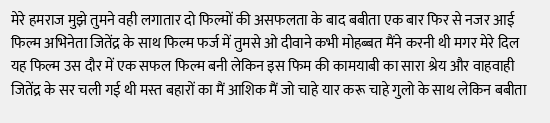मेरे हमराज मुझे तुमने वही लगातार दो फिल्मों की असफलता के बाद बबीता एक बार फिर से नजर आई फिल्म अभिनेता जितेंद्र के साथ फिल्म फर्ज में तुमसे ओ दीवाने कभी मोहब्बत मैंने करनी थी मगर मेरे दिल यह फिल्म उस दौर में एक सफल फिल्म बनी लेकिन इस फिम की कामयाबी का सारा श्रेय और वाहवाही जितेंद्र के सर चली गई थी मस्त बहारों का मैं आशिक मैं जो चाहे यार करू चाहे गुलो के साथ लेकिन बबीता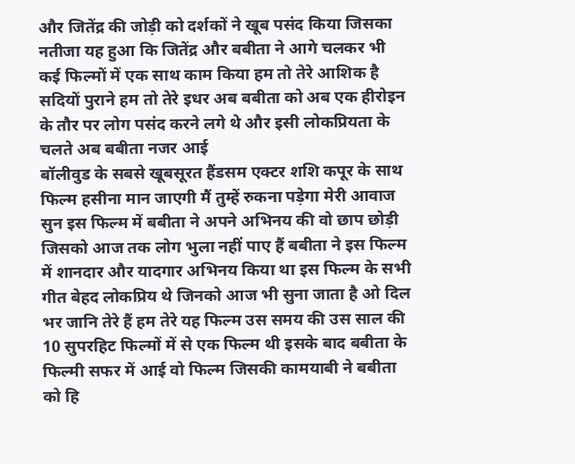और जितेंद्र की जोड़ी को दर्शकों ने खूब पसंद किया जिसका नतीजा यह हुआ कि जितेंद्र और बबीता ने आगे चलकर भी कई फिल्मों में एक साथ काम किया हम तो तेरे आशिक है सदियों पुराने हम तो तेरे इधर अब बबीता को अब एक हीरोइन के तौर पर लोग पसंद करने लगे थे और इसी लोकप्रियता के चलते अब बबीता नजर आई
बॉलीवुड के सबसे खूबसूरत हैंडसम एक्टर शशि कपूर के साथ फिल्म हसीना मान जाएगी मैं तुम्हें रुकना पड़ेगा मेरी आवाज सुन इस फिल्म में बबीता ने अपने अभिनय की वो छाप छोड़ी जिसको आज तक लोग भुला नहीं पाए हैं बबीता ने इस फिल्म में शानदार और यादगार अभिनय किया था इस फिल्म के सभी गीत बेहद लोकप्रिय थे जिनको आज भी सुना जाता है ओ दिल भर जानि तेरे हैं हम तेरे यह फिल्म उस समय की उस साल की 10 सुपरहिट फिल्मों में से एक फिल्म थी इसके बाद बबीता के फिल्मी सफर में आई वो फिल्म जिसकी कामयाबी ने बबीता को हि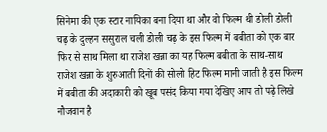सिनेमा की एक स्टार नायिका बना दिया था और वो फिल्म थी डोली डोली चढ़ के दुल्हन ससुराल चली डोली चढ़ के इस फिल्म में बबीता को एक बार फिर से साथ मिला था राजेश खन्ना का यह फिल्म बबीता के साथ-साथ राजेश खन्ना के शुरुआती दिनों की सोलो हिट फिल्म मानी जाती है इस फिल्म में बबीता की अदाकारी को खूब पसंद किया गया देखिए आप तो पढ़े लिखे नौजवान है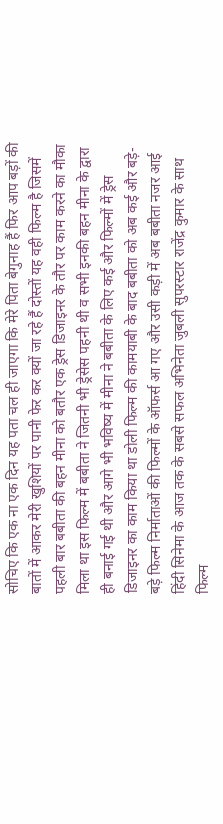सोचिए कि एक ना एक दिन यह पता चल ही जाएगा कि मेरे पिता बेगुनाह हैं फिर आप बड़ों की बातों में आकर मेरी खुशियों पर पानी फेर कर क्यों जा रहे हैं दोस्तों यह वही फिल्म है जिसमें पहली बार बबीता की बहन मीना को बतौर एक ड्रेस डिजाइनर के तौर पर काम करने का मौका मिला था इस फिल्म में बबीता ने जितनी भी ड्रेसेस पहनी थी व सभी इनकी बहन मीना के द्वारा ही बनाई गई थी और आगे भी भविष्य में मीना ने बबीता के लिए कई और फिल्मों में ड्रेस डिजाइनर का काम किया था डोली फिल्म की कामयाबी के बाद बबीता को अब कई और बड़े-बड़े फिल्म निर्माताओं की फिल्मों के ऑफर्स आ गए और उसी कड़ी में अब बबीता नजर आई हिंदी सिनेमा के आज तक के सबसे सफल अभिनेता जुबली सुपरस्टार राजेंद्र कुमार के साथ फिल्म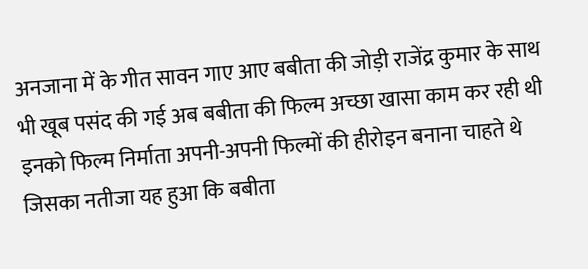अनजाना में के गीत सावन गाए आए बबीता की जोड़ी राजेंद्र कुमार के साथ भी खूब पसंद की गई अब बबीता की फिल्म अच्छा खासा काम कर रही थी इनको फिल्म निर्माता अपनी-अपनी फिल्मों की हीरोइन बनाना चाहते थे जिसका नतीजा यह हुआ कि बबीता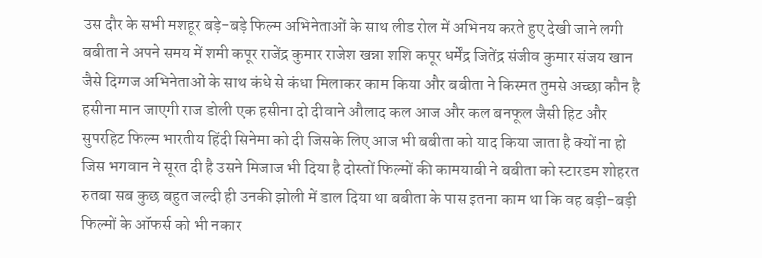उस दौर के सभी मशहूर बड़े-बड़े फिल्म अभिनेताओं के साथ लीड रोल में अभिनय करते हुए देखी जाने लगी बबीता ने अपने समय में शमी कपूर राजेंद्र कुमार राजेश खन्ना शशि कपूर धर्मेंद्र जितेंद्र संजीव कुमार संजय खान जैसे दिग्गज अभिनेताओं के साथ कंधे से कंधा मिलाकर काम किया और बबीता ने किस्मत तुमसे अच्छा कौन है हसीना मान जाएगी राज डोली एक हसीना दो दीवाने औलाद कल आज और कल बनफूल जैसी हिट और सुपरहिट फिल्म भारतीय हिंदी सिनेमा को दी जिसके लिए आज भी बबीता को याद किया जाता है क्यों ना हो जिस भगवान ने सूरत दी है उसने मिजाज भी दिया है दोस्तों फिल्मों की कामयाबी ने बबीता को स्टारडम शोहरत रुतबा सब कुछ बहुत जल्दी ही उनकी झोली में डाल दिया था बबीता के पास इतना काम था कि वह बड़ी-बड़ी फिल्मों के ऑफर्स को भी नकार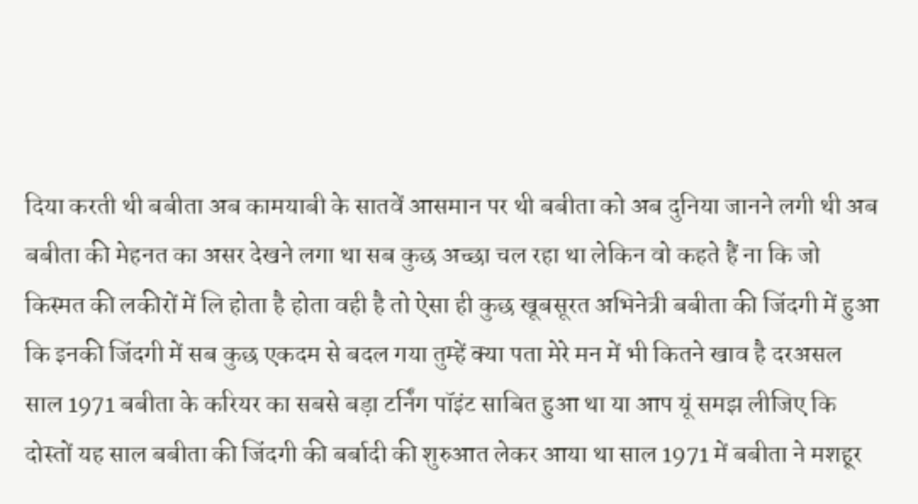दिया करती थी बबीता अब कामयाबी के सातवें आसमान पर थी बबीता को अब दुनिया जानने लगी थी अब बबीता की मेहनत का असर देखने लगा था सब कुछ अच्छा चल रहा था लेकिन वो कहते हैं ना कि जो किस्मत की लकीरों में लि होता है होता वही है तो ऐसा ही कुछ खूबसूरत अभिनेत्री बबीता की जिंदगी में हुआ कि इनकी जिंदगी में सब कुछ एकदम से बदल गया तुम्हें क्या पता मेरे मन में भी कितने खाव है दरअसल साल 1971 बबीता के करियर का सबसे बड़ा टर्निंग पॉइंट साबित हुआ था या आप यूं समझ लीजिए कि दोस्तों यह साल बबीता की जिंदगी की बर्बादी की शुरुआत लेकर आया था साल 1971 में बबीता ने मशहूर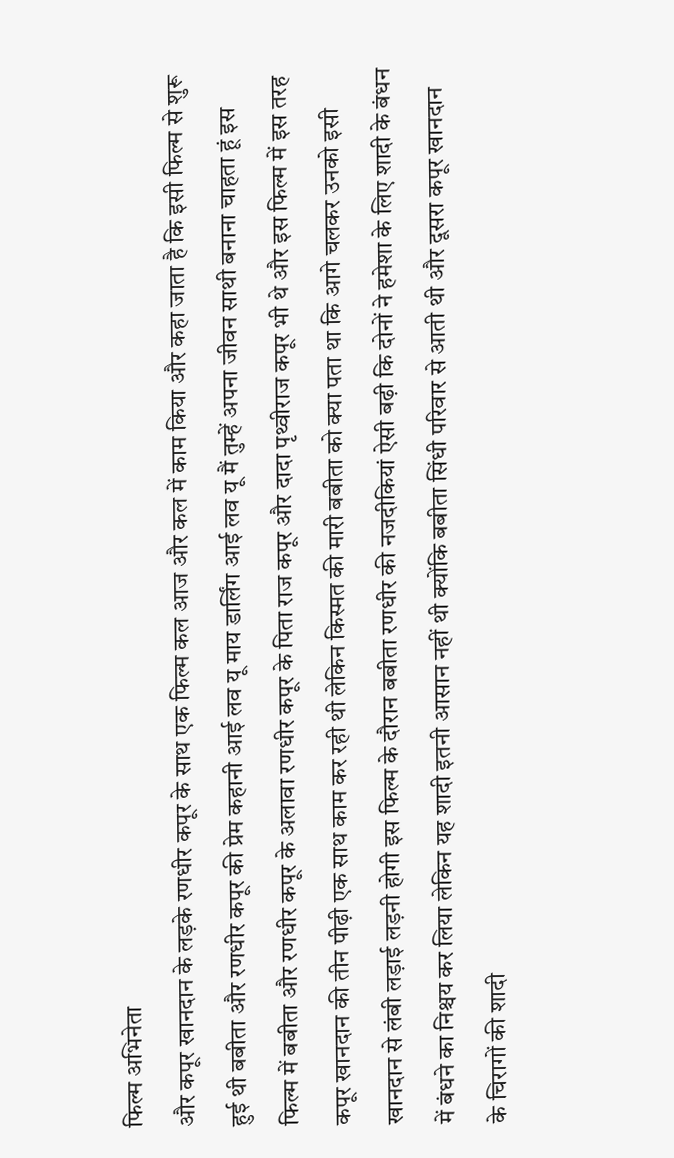फिल्म अभिनेता
और कपूर खानदान के लड़के रणधीर कपूर के साथ एक फिल्म कल आज और कल में काम किया और कहा जाता है कि इसी फिल्म से शुरू हुई थी बबीता और रणधीर कपूर की प्रेम कहानी आई लव यू माय डार्लिंग आई लव यू मैं तुम्हें अपना जीवन साथी बनाना चाहता हूं इस फिल्म में बबीता और रणधीर कपूर के अलावा रणधीर कपूर के पिता राज कपूर और दादा पृथ्वीराज कपूर भी थे और इस फिल्म में इस तरह कपूर खानदान की तीन पीढ़ी एक साथ काम कर रही थी लेकिन किस्मत की मारी बबीता को क्या पता था कि आगे चलकर उनको इसी खानदान से लंबी लड़ाई लड़नी होगी इस फिल्म के दौरान बबीता रणधीर की नजदीकियां ऐसी बढ़ी कि दोनों ने हमेशा के लिए शादी के बंधन में बंधने का निश्चय कर लिया लेकिन यह शादी इतनी आसान नहीं थी क्योंकि बबीता सिंधी परिवार से आती थी और दूसरा कपूर खानदान के चिरागों की शादी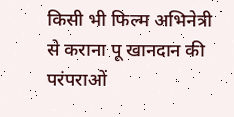किसी भी फिल्म अभिनेत्री से कराना पू खानदान की परंपराओं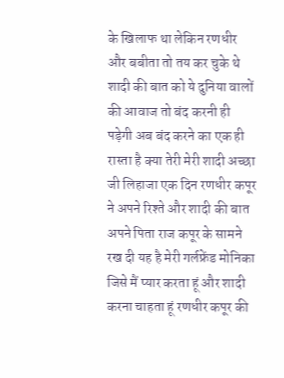के खिलाफ था लेकिन रणधीर और बबीता तो तय कर चुके थे शादी की बात को ये दुनिया वालों की आवाज तो बंद करनी ही पड़ेगी अब बंद करने का एक ही रास्ता है क्या तेरी मेरी शादी अच्छा जी लिहाजा एक दिन रणधीर कपूर ने अपने रिश्ते और शादी की बात अपने पिता राज कपूर के सामने रख दी यह है मेरी गर्लफ्रेंड मोनिका जिसे मैं प्यार करता हूं और शादी करना चाहता हूं रणधीर कपूर की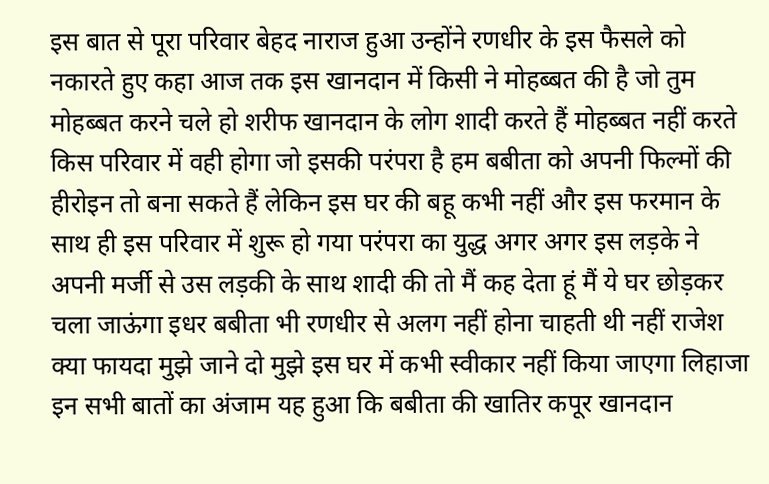इस बात से पूरा परिवार बेहद नाराज हुआ उन्होंने रणधीर के इस फैसले को नकारते हुए कहा आज तक इस खानदान में किसी ने मोहब्बत की है जो तुम मोहब्बत करने चले हो शरीफ खानदान के लोग शादी करते हैं मोहब्बत नहीं करते किस परिवार में वही होगा जो इसकी परंपरा है हम बबीता को अपनी फिल्मों की हीरोइन तो बना सकते हैं लेकिन इस घर की बहू कभी नहीं और इस फरमान के साथ ही इस परिवार में शुरू हो गया परंपरा का युद्ध अगर अगर इस लड़के ने अपनी मर्जी से उस लड़की के साथ शादी की तो मैं कह देता हूं मैं ये घर छोड़कर चला जाऊंगा इधर बबीता भी रणधीर से अलग नहीं होना चाहती थी नहीं राजेश क्या फायदा मुझे जाने दो मुझे इस घर में कभी स्वीकार नहीं किया जाएगा लिहाजा इन सभी बातों का अंजाम यह हुआ कि बबीता की खातिर कपूर खानदान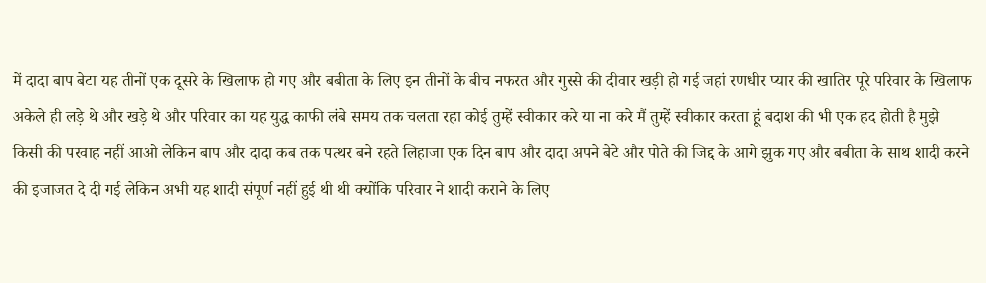में दादा बाप बेटा यह तीनों एक दूसरे के खिलाफ हो गए और बबीता के लिए इन तीनों के बीच नफरत और गुस्से की दीवार खड़ी हो गई जहां रणधीर प्यार की खातिर पूरे परिवार के खिलाफ अकेले ही लड़े थे और खड़े थे और परिवार का यह युद्ध काफी लंबे समय तक चलता रहा कोई तुम्हें स्वीकार करे या ना करे मैं तुम्हें स्वीकार करता हूं बदाश की भी एक हद होती है मुझे किसी की परवाह नहीं आओ लेकिन बाप और दादा कब तक पत्थर बने रहते लिहाजा एक दिन बाप और दादा अपने बेटे और पोते की जिद्द के आगे झुक गए और बबीता के साथ शादी करने की इजाजत दे दी गई लेकिन अभी यह शादी संपूर्ण नहीं हुई थी थी क्योंकि परिवार ने शादी कराने के लिए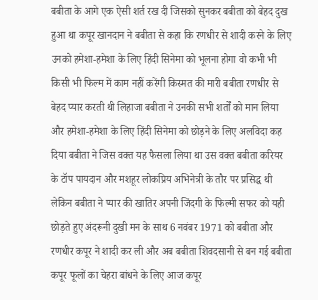बबीता के आगे एक ऐसी शर्त रख दी जिसको सुनकर बबीता को बेहद दुख हुआ था कपूर खानदान ने बबीता से कहा कि रणधीर से शादी करने के लिए उनको हमेशा-हमेशा के लिए हिंदी सिनेमा को भूलना होगा वो कभी भी किसी भी फिल्म में काम नहीं करेंगी किस्मत की मारी बबीता रणधीर से बेहद प्यार करती थी लिहाजा बबीता ने उनकी सभी शर्तों को मान लिया और हमेशा-हमेशा के लिए हिंदी सिनेमा को छोड़ने के लिए अलविदा कह दिया बबीता ने जिस वक्त यह फैसला लिया था उस वक्त बबीता करियर के टॉप पायदान और मशहूर लोकप्रिय अभिनेत्री के तौर पर प्रसिद्ध थी लेकिन बबीता ने प्यार की खातिर अपनी जिंदगी के फिल्मी सफर को यही छोड़ते हुए अंदरूनी दुखी मन के साथ 6 नवंबर 1971 को बबीता और रणधीर कपूर ने शादी कर ली और अब बबीता शिवदसानी से बन गई बबीता कपूर फूलों का चेहरा बांधने के लिए आज कपूर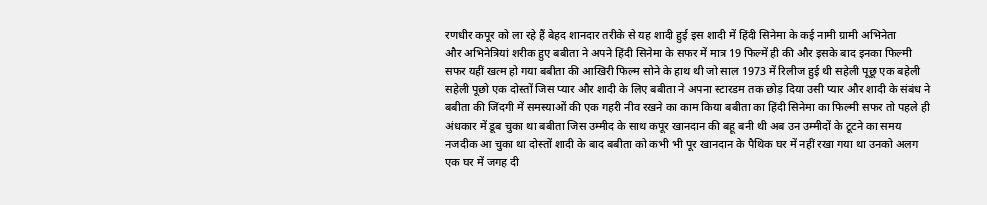रणधीर कपूर को ला रहे हैं बेहद शानदार तरीके से यह शादी हुई इस शादी में हिंदी सिनेमा के कई नामी ग्रामी अभिनेता
और अभिनेत्रियां शरीक हुए बबीता ने अपने हिंदी सिनेमा के सफर में मात्र 19 फिल्में ही की और इसके बाद इनका फिल्मी सफर यहीं खत्म हो गया बबीता की आखिरी फिल्म सोने के हाथ थी जो साल 1973 में रिलीज हुई थी सहेली पूछू एक बहेली सहेली पूछो एक दोस्तों जिस प्यार और शादी के लिए बबीता ने अपना स्टारडम तक छोड़ दिया उसी प्यार और शादी के संबंध ने बबीता की जिंदगी में समस्याओं की एक गहरी नीव रखने का काम किया बबीता का हिंदी सिनेमा का फिल्मी सफर तो पहले ही अंधकार में डूब चुका था बबीता जिस उम्मीद के साथ कपूर खानदान की बहू बनी थी अब उन उम्मीदों के टूटने का समय नजदीक आ चुका था दोस्तों शादी के बाद बबीता को कभी भी पूर खानदान के पैथिक घर में नहीं रखा गया था उनको अलग एक घर में जगह दी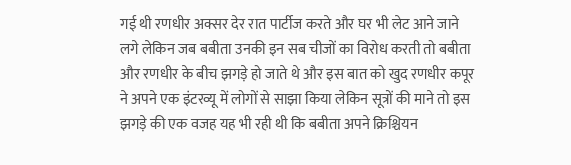गई थी रणधीर अक्सर देर रात पार्टीज करते और घर भी लेट आने जाने लगे लेकिन जब बबीता उनकी इन सब चीजों का विरोध करती तो बबीता और रणधीर के बीच झगड़े हो जाते थे और इस बात को खुद रणधीर कपूर ने अपने एक इंटरव्यू में लोगों से साझा किया लेकिन सूत्रों की माने तो इस झगड़े की एक वजह यह भी रही थी कि बबीता अपने क्रिश्चियन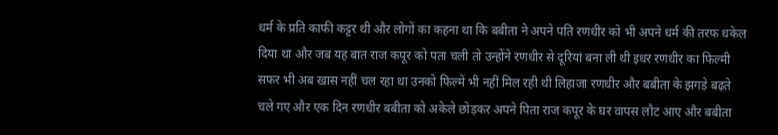धर्म के प्रति काफी कट्टर थी और लोगों का कहना था कि बबीता ने अपने पति रणधीर को भी अपने धर्म की तरफ धकेल दिया था और जब यह बात राज कपूर को पता चली तो उन्होंने रणधीर से दूरियां बना ली थी इधर रणधीर का फिल्मी सफर भी अब खास नहीं चल रहा था उनको फिल्में भी नहीं मिल रही थी लिहाजा रणधीर और बबीता के झगड़े बढ़ते चले गए और एक दिन रणधीर बबीता को अकेले छोड़कर अपने पिता राज कपूर के घर वापस लौट आए और बबीता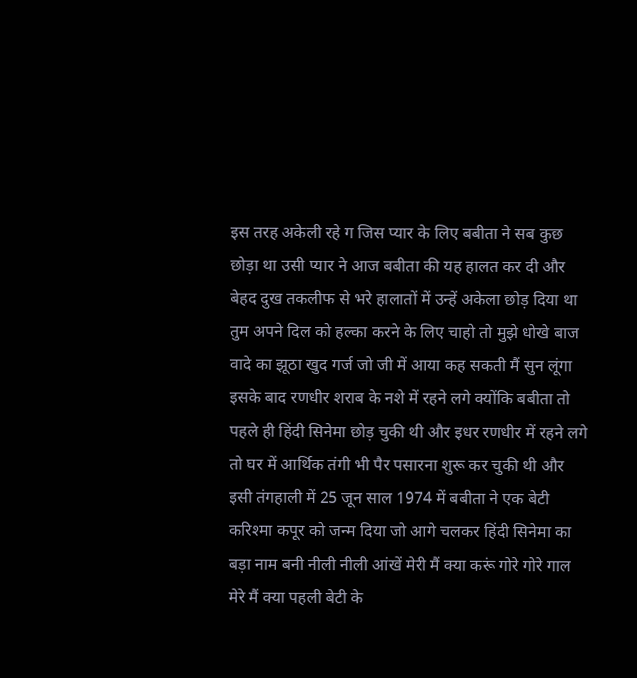इस तरह अकेली रहे ग जिस प्यार के लिए बबीता ने सब कुछ छोड़ा था उसी प्यार ने आज बबीता की यह हालत कर दी और बेहद दुख तकलीफ से भरे हालातों में उन्हें अकेला छोड़ दिया था तुम अपने दिल को हल्का करने के लिए चाहो तो मुझे धोखे बाज वादे का झूठा खुद गर्ज जो जी में आया कह सकती मैं सुन लूंगा इसके बाद रणधीर शराब के नशे में रहने लगे क्योंकि बबीता तो पहले ही हिंदी सिनेमा छोड़ चुकी थी और इधर रणधीर में रहने लगे तो घर में आर्थिक तंगी भी पैर पसारना शुरू कर चुकी थी और इसी तंगहाली में 25 जून साल 1974 में बबीता ने एक बेटी करिश्मा कपूर को जन्म दिया जो आगे चलकर हिंदी सिनेमा का बड़ा नाम बनी नीली नीली आंखें मेरी मैं क्या करूं गोरे गोरे गाल मेरे मैं क्या पहली बेटी के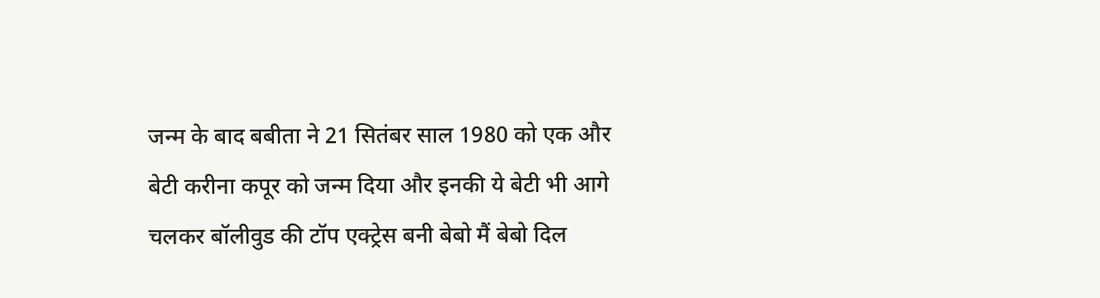जन्म के बाद बबीता ने 21 सितंबर साल 1980 को एक और बेटी करीना कपूर को जन्म दिया और इनकी ये बेटी भी आगे चलकर बॉलीवुड की टॉप एक्ट्रेस बनी बेबो मैं बेबो दिल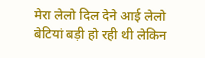मेरा लेलो दिल देने आई लेलो बेटियां बड़ी हो रही थी लेकिन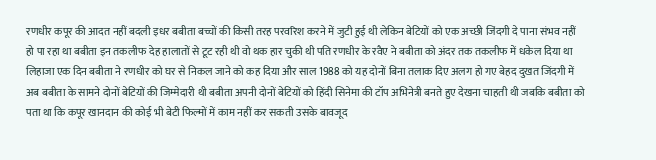रणधीर कपूर की आदत नहीं बदली इधर बबीता बच्चों की किसी तरह परवरिश करने में जुटी हुई थी लेकिन बेटियों को एक अच्छी जिंदगी दे पाना संभव नहीं हो पा रहा था बबीता इन तकलीफ देह हालातों से टूट रही थी वो थक हार चुकी थी पति रणधीर के रवैए ने बबीता को अंदर तक तकलीफ में धकेल दिया था लिहाजा एक दिन बबीता ने रणधीर को घर से निकल जाने को कह दिया और साल 1988 को यह दोनों बिना तलाक दिए अलग हो गए बेहद दुखत जिंदगी में अब बबीता के सामने दोनों बेटियों की जिम्मेदारी थी बबीता अपनी दोनों बेटियों को हिंदी सिनेमा की टॉप अभिनेत्री बनते हुए देखना चाहती थी जबकि बबीता को पता था कि कपूर खानदान की कोई भी बेटी फिल्मों में काम नहीं कर सकती उसके बावजूद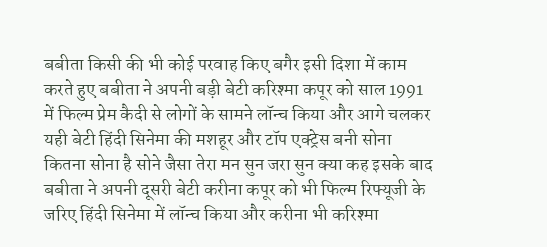बबीता किसी की भी कोई परवाह किए बगैर इसी दिशा में काम करते हुए बबीता ने अपनी बड़ी बेटी करिश्मा कपूर को साल 1991
में फिल्म प्रेम कैदी से लोगों के सामने लॉन्च किया और आगे चलकर यही बेटी हिंदी सिनेमा की मशहूर और टॉप एक्ट्रेस बनी सोना कितना सोना है सोने जैसा तेरा मन सुन जरा सुन क्या कह इसके बाद बबीता ने अपनी दूसरी बेटी करीना कपूर को भी फिल्म रिफ्यूजी के जरिए हिंदी सिनेमा में लॉन्च किया और करीना भी करिश्मा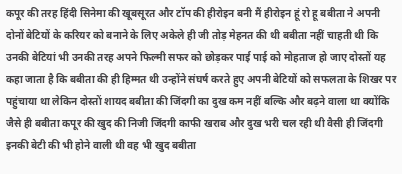कपूर की तरह हिंदी सिनेमा की खूबसूरत और टॉप की हीरोइन बनी मैं हीरोइन हूं रो हू बबीता ने अपनी दोनों बेटियों के करियर को बनाने के लिए अकेले ही जी तोड़ मेहनत की थी बबीता नहीं चाहती थी कि उनकी बेटियां भी उनकी तरह अपने फिल्मी सफर को छोड़कर पाई पाई को मोहताज हो जाए दोस्तों यह कहा जाता है कि बबीता की ही हिम्मत थी उन्होंने संघर्ष करते हुए अपनी बेटियों को सफलता के शिखर पर पहुंचाया था लेकिन दोस्तों शायद बबीता की जिंदगी का दुख कम नहीं बल्कि और बढ़ने वाला था क्योंकि जैसे ही बबीता कपूर की खुद की निजी जिंदगी काफी खराब और दुख भरी चल रही थी वैसी ही जिंदगी इनकी बेटी की भी होने वाली थी वह भी खुद बबीता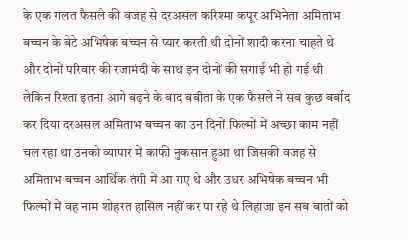के एक गलत फैसले की वजह से दरअसल करिश्मा कपूर अभिनेता अमिताभ बच्चन के बेटे अभिषेक बच्चन से प्यार करती थी दोनों शादी करना चाहते थे और दोनों परिवार की रजामंदी के साथ इन दोनों की सगाई भी हो गई थी लेकिन रिश्ता इतना आगे बढ़ने के बाद बबीता के एक फैसले ने सब कुछ बर्बाद कर दिया दरअसल अमिताभ बच्चन का उन दिनों फिल्मों में अच्छा काम नहीं चल रहा था उनको व्यापार में काफी नुकसान हुआ था जिसकी वजह से अमिताभ बच्चन आर्थिक तंगी में आ गए थे और उधर अभिषेक बच्चन भी फिल्मों में वह नाम शोहरत हासिल नहीं कर पा रहे थे लिहाजा इन सब बातों को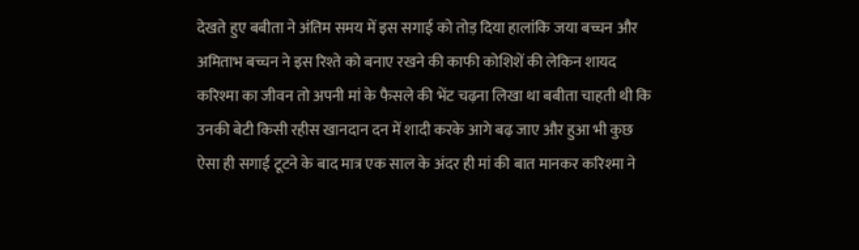देखते हुए बबीता ने अंतिम समय में इस सगाई को तोड़ दिया हालांकि जया बच्चन और अमिताभ बच्चन ने इस रिश्ते को बनाए रखने की काफी कोशिशें की लेकिन शायद करिश्मा का जीवन तो अपनी मां के फैसले की भेंट चढ़ना लिखा था बबीता चाहती थी कि उनकी बेटी किसी रहीस खानदान दन में शादी करके आगे बढ़ जाए और हुआ भी कुछ ऐसा ही सगाई टूटने के बाद मात्र एक साल के अंदर ही मां की बात मानकर करिश्मा ने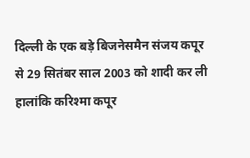दिल्ली के एक बड़े बिजनेसमैन संजय कपूर से 29 सितंबर साल 2003 को शादी कर ली हालांकि करिश्मा कपूर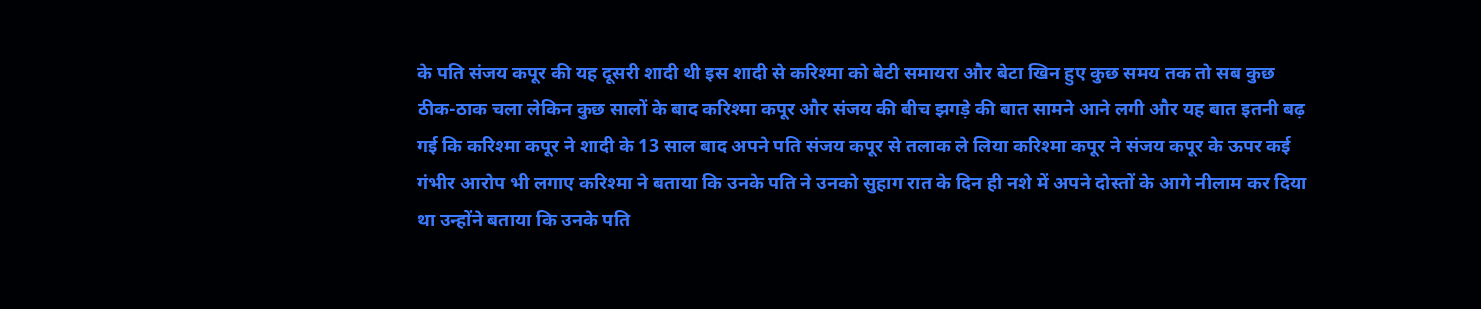के पति संजय कपूर की यह दूसरी शादी थी इस शादी से करिश्मा को बेटी समायरा और बेटा खिन हुए कुछ समय तक तो सब कुछ ठीक-ठाक चला लेकिन कुछ सालों के बाद करिश्मा कपूर और संजय की बीच झगड़े की बात सामने आने लगी और यह बात इतनी बढ़ गई कि करिश्मा कपूर ने शादी के 13 साल बाद अपने पति संजय कपूर से तलाक ले लिया करिश्मा कपूर ने संजय कपूर के ऊपर कई गंभीर आरोप भी लगाए करिश्मा ने बताया कि उनके पति ने उनको सुहाग रात के दिन ही नशे में अपने दोस्तों के आगे नीलाम कर दिया था उन्होंने बताया कि उनके पति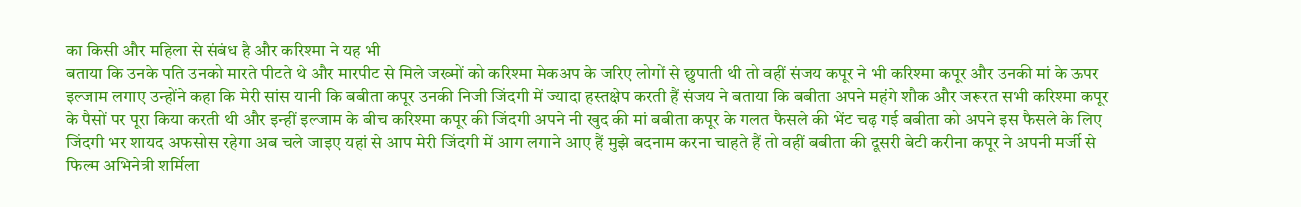का किसी और महिला से संबंध है और करिश्मा ने यह भी
बताया कि उनके पति उनको मारते पीटते थे और मारपीट से मिले जख्मों को करिश्मा मेकअप के जरिए लोगों से छुपाती थी तो वहीं संजय कपूर ने भी करिश्मा कपूर और उनकी मां के ऊपर इल्जाम लगाए उन्होंने कहा कि मेरी सांस यानी कि बबीता कपूर उनकी निजी जिंदगी में ज्यादा हस्तक्षेप करती हैं संजय ने बताया कि बबीता अपने महंगे शौक और जरूरत सभी करिश्मा कपूर के पैसों पर पूरा किया करती थी और इन्हीं इल्जाम के बीच करिश्मा कपूर की जिंदगी अपने नी खुद की मां बबीता कपूर के गलत फैसले की भेंट चढ़ गई बबीता को अपने इस फैसले के लिए जिंदगी भर शायद अफसोस रहेगा अब चले जाइए यहां से आप मेरी जिंदगी में आग लगाने आए हैं मुझे बदनाम करना चाहते हैं तो वहीं बबीता की दूसरी बेटी करीना कपूर ने अपनी मर्जी से फिल्म अभिनेत्री शर्मिला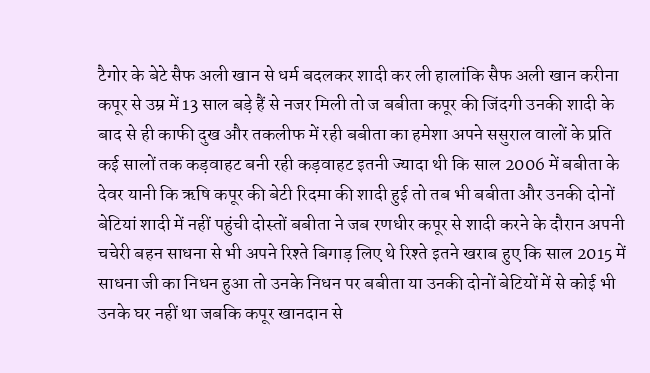टैगोर के बेटे सैफ अली खान से धर्म बदलकर शादी कर ली हालांकि सैफ अली खान करीना कपूर से उम्र में 13 साल बड़े हैं से नजर मिली तो ज बबीता कपूर की जिंदगी उनकी शादी के बाद से ही काफी दुख और तकलीफ में रही बबीता का हमेशा अपने ससुराल वालों के प्रति कई सालों तक कड़वाहट बनी रही कड़वाहट इतनी ज्यादा थी कि साल 2006 में बबीता के देवर यानी कि ऋषि कपूर की बेटी रिदमा की शादी हुई तो तब भी बबीता और उनकी दोनों बेटियां शादी में नहीं पहुंची दोस्तों बबीता ने जब रणधीर कपूर से शादी करने के दौरान अपनी चचेरी बहन साधना से भी अपने रिश्ते बिगाड़ लिए थे रिश्ते इतने खराब हुए कि साल 2015 में साधना जी का निधन हुआ तो उनके निधन पर बबीता या उनकी दोनों बेटियों में से कोई भी उनके घर नहीं था जबकि कपूर खानदान से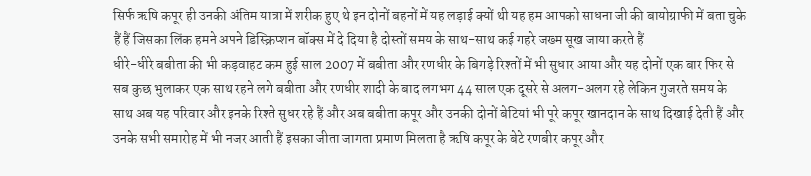सिर्फ ऋषि कपूर ही उनकी अंतिम यात्रा में शरीक हुए थे इन दोनों बहनों में यह लड़ाई क्यों थी यह हम आपको साधना जी की बायोग्राफी में बता चुके हैं हैं जिसका लिंक हमने अपने डिस्क्रिप्शन बॉक्स में दे दिया है दोस्तों समय के साथ-साथ कई गहरे जख्म सूख जाया करते हैं
धीरे-धीरे बबीता की भी कड़वाहट कम हुई साल 2007 में बबीता और रणधीर के बिगड़े रिश्तों में भी सुधार आया और यह दोनों एक बार फिर से सब कुछ भुलाकर एक साथ रहने लगे बबीता और रणधीर शादी के बाद लगभग 44 साल एक दूसरे से अलग-अलग रहे लेकिन गुजरते समय के साथ अब यह परिवार और इनके रिश्ते सुधर रहे हैं और अब बबीता कपूर और उनकी दोनों बेटियां भी पूरे कपूर खानदान के साथ दिखाई देती हैं और उनके सभी समारोह में भी नजर आती हैं इसका जीता जागता प्रमाण मिलता है ऋषि कपूर के बेटे रणबीर कपूर और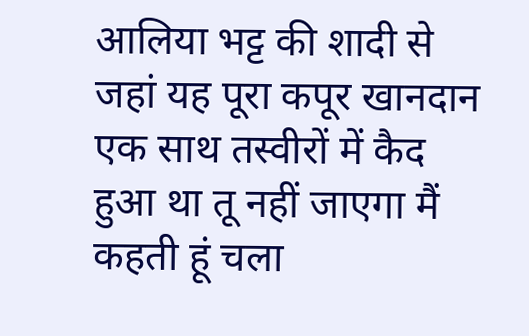आलिया भट्ट की शादी से जहां यह पूरा कपूर खानदान एक साथ तस्वीरों में कैद हुआ था तू नहीं जाएगा मैं कहती हूं चला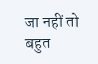जा नहीं तो बहुत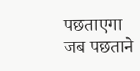पछताएगा जब पछताने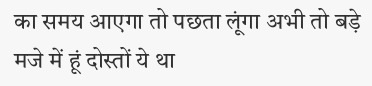का समय आएगा तो पछता लूंगा अभी तो बड़े मजे में हूं दोस्तों ये था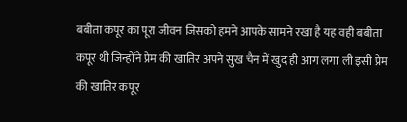बबीता कपूर का पूरा जीवन जिसको हमने आपके सामने रखा है यह वही बबीता कपूर थी जिन्होंने प्रेम की खातिर अपने सुख चैन में खुद ही आग लगा ली इसी प्रेम की खातिर कपूर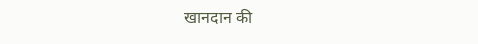खानदान की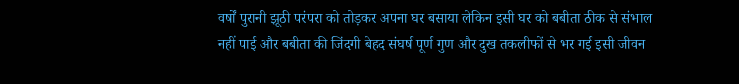वर्षों पुरानी झूठी परंपरा को तोड़कर अपना घर बसाया लेकिन इसी घर को बबीता ठीक से संभाल नहीं पाई और बबीता की जिंदगी बेहद संघर्ष पूर्ण गुण और दुख तकलीफों से भर गई इसी जीवन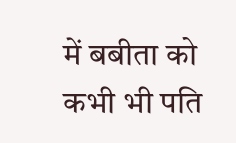में बबीता को कभी भी पति